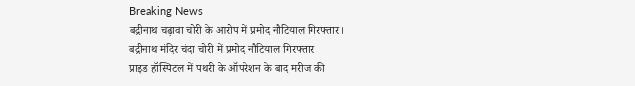Breaking News
बद्रीनाथ चढ़ावा चोरी के आरोप में प्रमोद नौटियाल गिरफ्तार।
बद्रीनाथ मंदिर चंदा चोरी में प्रमोद नौटियाल गिरफ्तार
प्राइड हॉस्पिटल में पथरी के ऑपरेशन के बाद मरीज की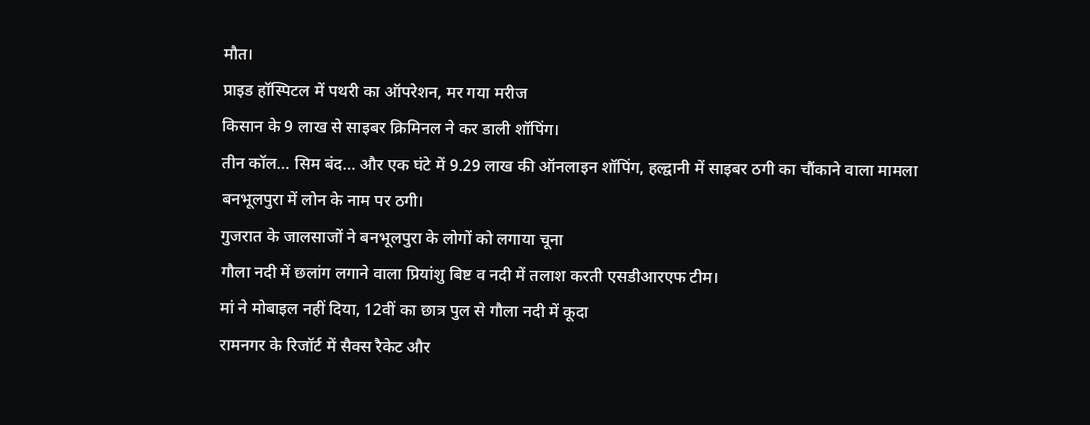मौत।
प्राइड हॉस्पिटल में पथरी का ऑपरेशन, मर गया मरीज
किसान के 9 लाख से साइबर क्रिमिनल ने कर डाली शॉपिंग।
तीन कॉल… सिम बंद… और एक घंटे में 9.29 लाख की ऑनलाइन शॉपिंग, हल्द्वानी में साइबर ठगी का चौंकाने वाला मामला
बनभूलपुरा में लोन के नाम पर ठगी।
गुजरात के जालसाजों ने बनभूलपुरा के लोगों को लगाया चूना
गौला नदी में छलांग लगाने वाला प्रियांशु बिष्ट व नदी में तलाश करती एसडीआरएफ टीम।
मां ने मोबाइल नहीं दिया, 12वीं का छात्र पुल से गौला नदी में कूदा
रामनगर के रिजॉर्ट में सैक्स रैकेट और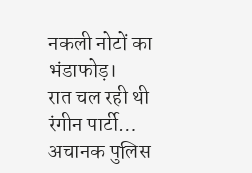नकली नोटों का भंडाफोड़।
रात चल रही थी रंगीन पार्टी… अचानक पुलिस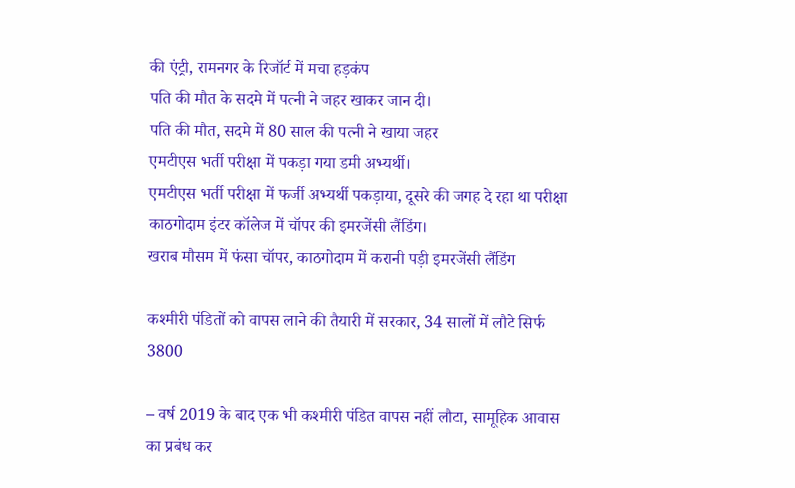की एंट्री, रामनगर के रिजॉर्ट में मचा हड़कंप
पति की मौत के सदमे में पत्नी ने जहर खाकर जान दी।
पति की मौत, सदमे में 80 साल की पत्नी ने खाया जहर
एमटीएस भर्ती परीक्षा में पकड़ा गया डमी अभ्यर्थी।
एमटीएस भर्ती परीक्षा में फर्जी अभ्यर्थी पकड़ाया, दूसरे की जगह दे रहा था परीक्षा
काठगोदाम इंटर कॉलेज में चॉपर की इमरजेंसी लैंडिंग।
खराब मौसम में फंसा चॉपर, काठगोदाम में करानी पड़ी इमरजेंसी लैंडिंग

कश्मीरी पंडितों को वापस लाने की तैयारी में सरकार, 34 सालों में लौटे सिर्फ 3800

– वर्ष 2019 के बाद एक भी कश्मीरी पंडित वापस नहीं लौटा, सामूहिक आवास का प्रबंध कर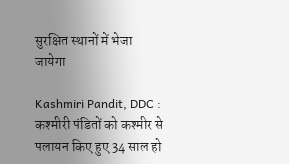सुरक्षित स्थानों में भेजा जायेगा

Kashmiri Pandit, DDC : कश्मीरी पंडितों को कश्मीर से पलायन किए हुए 34 साल हो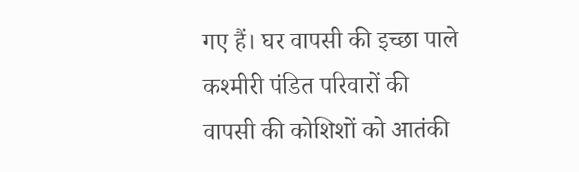गए हैं। घर वापसी की इच्छा पाले कश्मीरी पंडित परिवारों की वापसी की कोशिशों को आतंकी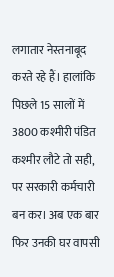लगातार नेस्तनाबूद करते रहे हैं। हालांकि पिछले 15 सालों में 3800 कश्मीरी पंडित कश्मीर लौटे तो सही, पर सरकारी कर्मचारी बन कर। अब एक बार फिर उनकी घर वापसी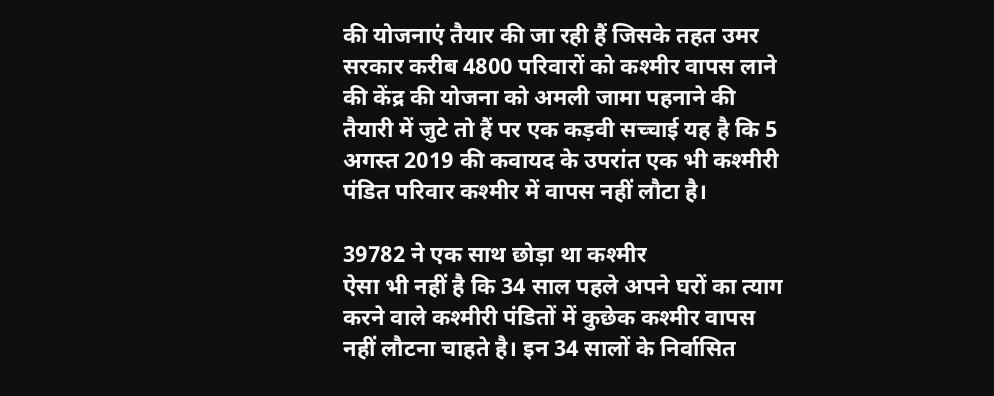की योजनाएं तैयार की जा रही हैं जिसके तहत उमर सरकार करीब 4800 परिवारों को कश्मीर वापस लाने की केंद्र की योजना को अमली जामा पहनाने की तैयारी में जुटे तो हैं पर एक कड़वी सच्चाई यह है कि 5 अगस्त 2019 की कवायद के उपरांत एक भी कश्मीरी पंडित परिवार कश्मीर में वापस नहीं लौटा है।

39782 ने एक साथ छोड़ा था कश्मीर
ऐसा भी नहीं है कि 34 साल पहले अपने घरों का त्याग करने वाले कश्मीरी पंडितों में कुछेक कश्मीर वापस नहीं लौटना चाहते है। इन 34 सालों के निर्वासित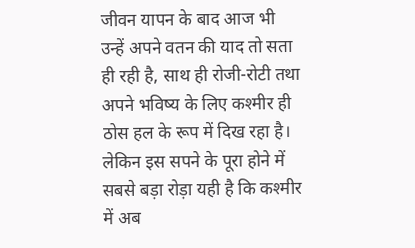जीवन यापन के बाद आज भी उन्हें अपने वतन की याद तो सता ही रही है, साथ ही रोजी-रोटी तथा अपने भविष्य के लिए कश्मीर ही ठोस हल के रूप में दिख रहा है। लेकिन इस सपने के पूरा होने में सबसे बड़ा रोड़ा यही है कि कश्मीर में अब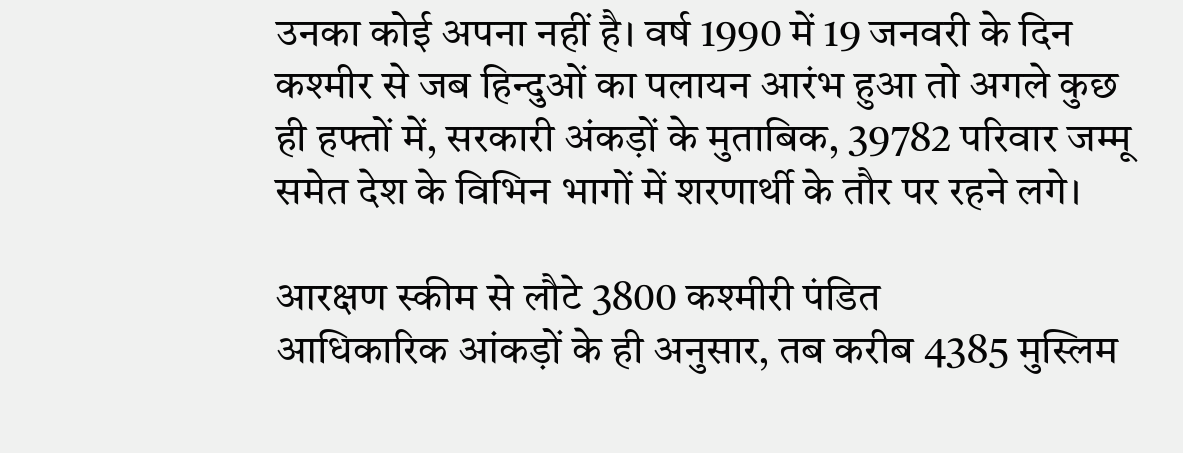उनका कोई अपना नहीं है। वर्ष 1990 में 19 जनवरी के दिन कश्मीर से जब हिन्दुओं का पलायन आरंभ हुआ तो अगले कुछ ही हफ्तों में, सरकारी अंकड़ों के मुताबिक, 39782 परिवार जम्मू समेत देश के विभिन भागों में शरणार्थी के तौर पर रहने लगे।

आरक्षण स्कीम से लौटे 3800 कश्मीरी पंडित
आधिकारिक आंकड़ों के ही अनुसार, तब करीब 4385 मुस्लिम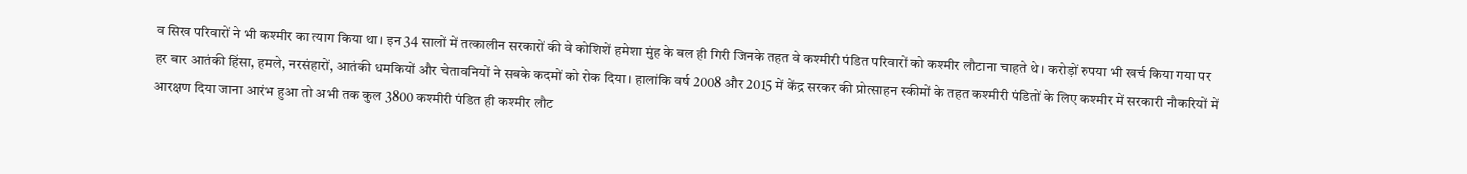व सिख परिवारों ने भी कश्मीर का त्याग किया था। इन 34 सालों में तत्कालीन सरकारों की वे कोशिशें हमेशा मुंह के बल ही गिरी जिनके तहत वे कश्मीरी पंडित परिवारों को कश्मीर लौटाना चाहते थे। करोड़ों रुपया भी खर्च किया गया पर हर बार आतंकी हिंसा, हमले, नरसंहारों, आतंकी धमकियों और चेतावनियों ने सबके कदमों को रोक दिया। हालांकि वर्ष 2008 और 2015 में केंद्र सरकर की प्रोत्साहन स्कीमों के तहत कश्मीरी पंडितों के लिए कश्मीर में सरकारी नौकरियों में आरक्षण दिया जाना आरंभ हुआ तो अभी तक कुल 3800 कश्मीरी पंडित ही कश्मीर लौट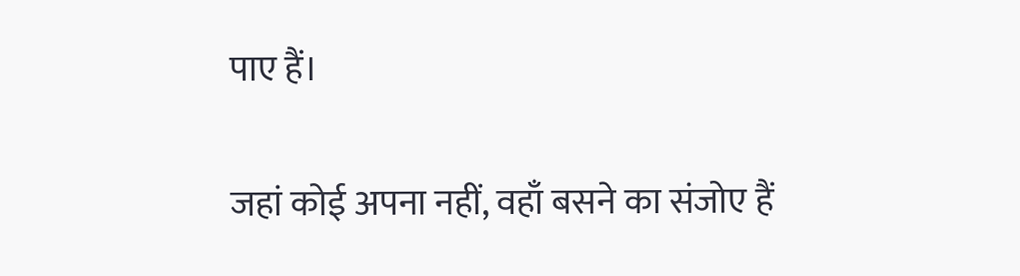पाए हैं।

जहां कोई अपना नहीं, वहाँ बसने का संजोए हैं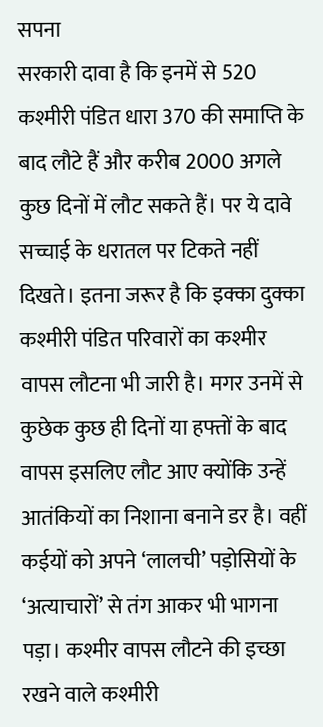सपना
सरकारी दावा है कि इनमें से 520 कश्मीरी पंडित धारा 370 की समाप्ति के बाद लौटे हैं और करीब 2000 अगले कुछ दिनों में लौट सकते हैं। पर ये दावे सच्चाई के धरातल पर टिकते नहीं दिखते। इतना जरूर है कि इक्का दुक्का कश्मीरी पंडित परिवारों का कश्मीर वापस लौटना भी जारी है। मगर उनमें से कुछेक कुछ ही दिनों या हफ्तों के बाद वापस इसलिए लौट आए क्योंकि उन्हें आतंकियों का निशाना बनाने डर है। वहीं कईयों को अपने ‘लालची’ पड़ोसियों के ‘अत्याचारों’ से तंग आकर भी भागना पड़ा। कश्मीर वापस लौटने की इच्छा रखने वाले कश्मीरी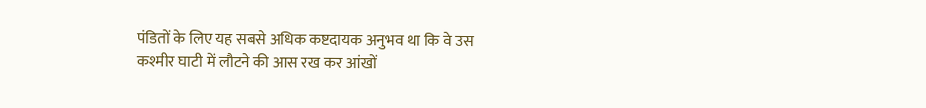पंडितों के लिए यह सबसे अधिक कष्टदायक अनुभव था कि वे उस कश्मीर घाटी में लौटने की आस रख कर आंखों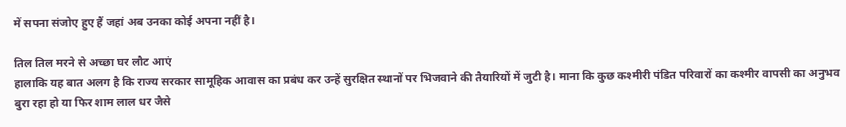में सपना संजोए हुए हैं जहां अब उनका कोई अपना नहीं है।

तिल तिल मरने से अच्छा घर लौट आएं
हालाकि यह बात अलग है कि राज्य सरकार सामूहिक आवास का प्रबंध कर उन्हें सुरक्षित स्थानों पर भिजवाने की तैयारियों में जुटी है। माना कि कुछ कश्मीरी पंडित परिवारों का कश्मीर वापसी का अनुभव बुरा रहा हो या फिर शाम लाल धर जैसे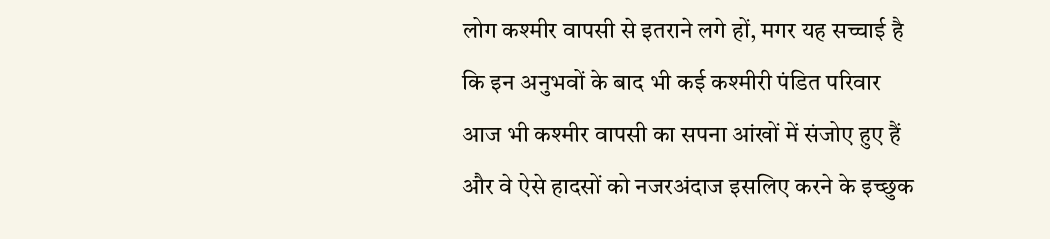लोग कश्मीर वापसी से इतराने लगे हों, मगर यह सच्चाई है कि इन अनुभवों के बाद भी कई कश्मीरी पंडित परिवार आज भी कश्मीर वापसी का सपना आंखों में संजोए हुए हैं और वे ऐसे हादसों को नजरअंदाज इसलिए करने के इच्छुक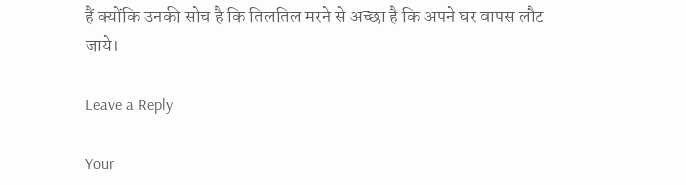हैं क्योंकि उनकी सोच है कि तिलतिल मरने से अच्छा है कि अपने घर वापस लौट जाये।

Leave a Reply

Your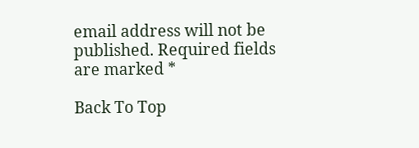email address will not be published. Required fields are marked *

Back To Top